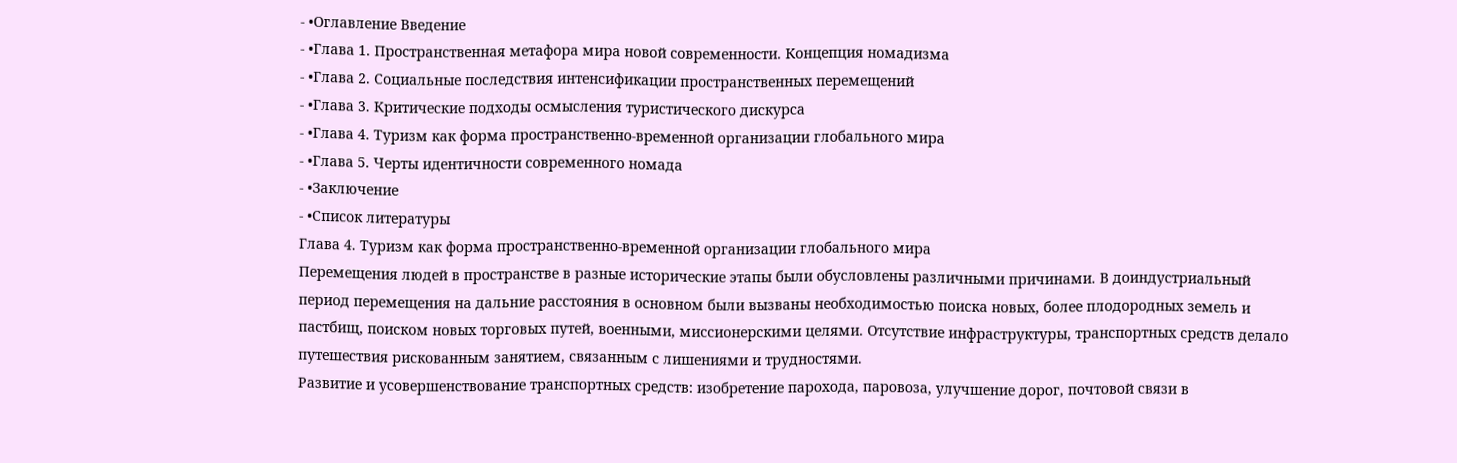- •Оглавление Введение
- •Глава 1. Пространственная метафора мира новой современности. Концепция номадизма
- •Глава 2. Социальные последствия интенсификации пространственных перемещений
- •Глава 3. Критические подходы осмысления туристического дискурса
- •Глава 4. Туризм как форма пространственно-временной организации глобального мира
- •Глава 5. Черты идентичности современного номада
- •Заключение
- •Список литературы
Глава 4. Туризм как форма пространственно-временной организации глобального мира
Перемещения людей в пространстве в разные исторические этапы были обусловлены различными причинами. В доиндустриальный период перемещения на дальние расстояния в основном были вызваны необходимостью поиска новых, более плодородных земель и пастбищ, поиском новых торговых путей, военными, миссионерскими целями. Отсутствие инфраструктуры, транспортных средств делало путешествия рискованным занятием, связанным с лишениями и трудностями.
Развитие и усовершенствование транспортных средств: изобретение парохода, паровоза, улучшение дорог, почтовой связи в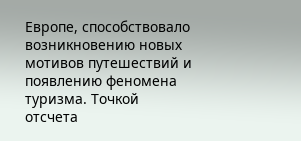Европе, способствовало возникновению новых мотивов путешествий и появлению феномена туризма. Точкой отсчета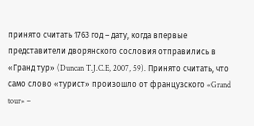принято считать 1763 год – дату, когда впервые представители дворянского сословия отправились в «Гранд тур» (Duncan T.J.C.E, 2007, 59). Принято считать, что само слово «турист» произошло от французского «Grand tour» –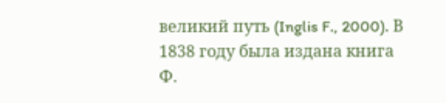великий путь (Inglis F., 2000). В 1838 году была издана книга Ф.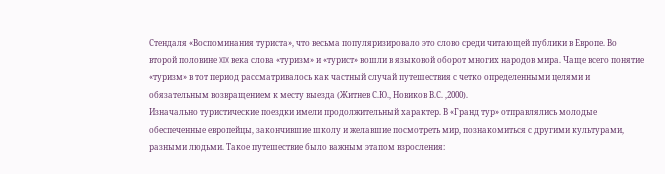Стендаля «Воспоминания туриста», что весьма популяризировало это слово среди читающей публики в Европе. Во второй половине XIX века слова «туризм» и «турист» вошли в языковой оборот многих народов мира. Чаще всего понятие «туризм» в тот период рассматривалось как частный случай путешествия с четко определенными целями и обязательным возвращением к месту выезда (Житнев С.Ю., Новиков В.С. ,2000).
Изначально туристические поездки имели продолжительный характер. В «Гранд тур» отправлялись молодые обеспеченные европейцы, закончившие школу и желавшие посмотреть мир, познакомиться с другими культурами, разными людьми. Такое путешествие было важным этапом взросления: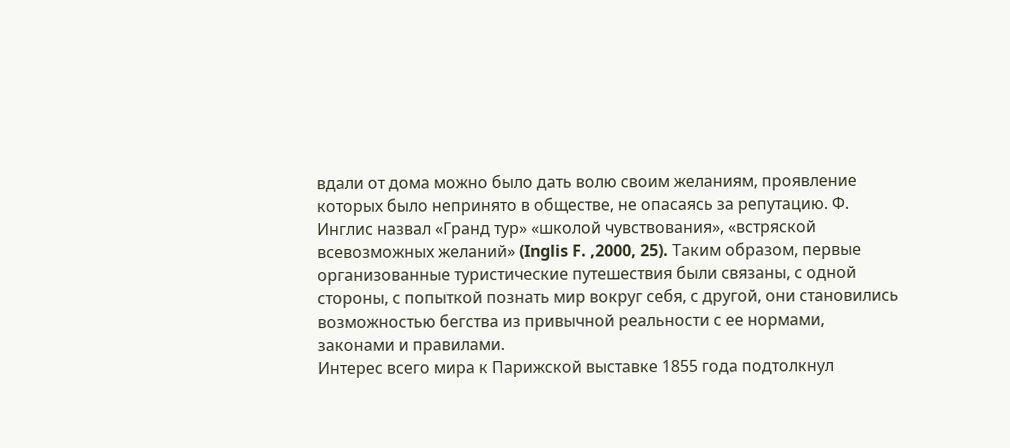вдали от дома можно было дать волю своим желаниям, проявление которых было непринято в обществе, не опасаясь за репутацию. Ф. Инглис назвал «Гранд тур» «школой чувствования», «встряской всевозможных желаний» (Inglis F. ,2000, 25). Таким образом, первые организованные туристические путешествия были связаны, с одной стороны, с попыткой познать мир вокруг себя, с другой, они становились возможностью бегства из привычной реальности с ее нормами, законами и правилами.
Интерес всего мира к Парижской выставке 1855 года подтолкнул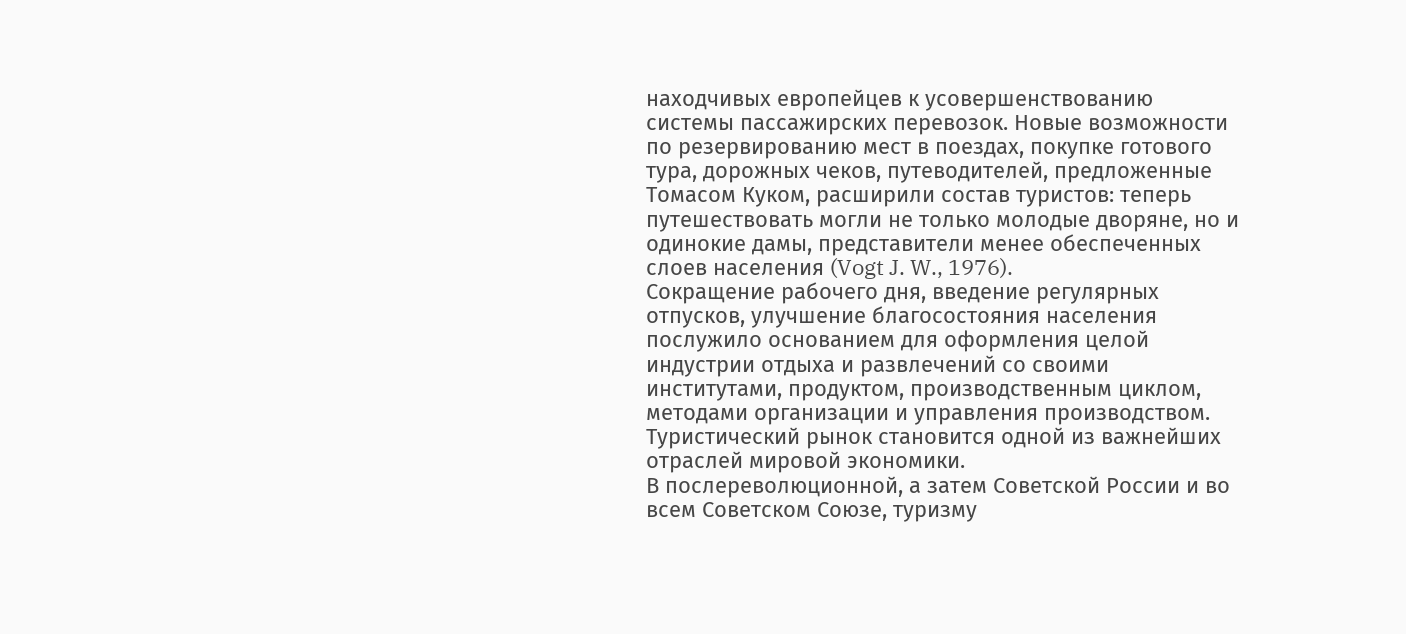находчивых европейцев к усовершенствованию системы пассажирских перевозок. Новые возможности по резервированию мест в поездах, покупке готового тура, дорожных чеков, путеводителей, предложенные Томасом Куком, расширили состав туристов: теперь путешествовать могли не только молодые дворяне, но и одинокие дамы, представители менее обеспеченных слоев населения (Vogt J. W., 1976).
Сокращение рабочего дня, введение регулярных отпусков, улучшение благосостояния населения послужило основанием для оформления целой индустрии отдыха и развлечений со своими институтами, продуктом, производственным циклом, методами организации и управления производством. Туристический рынок становится одной из важнейших отраслей мировой экономики.
В послереволюционной, а затем Советской России и во всем Советском Союзе, туризму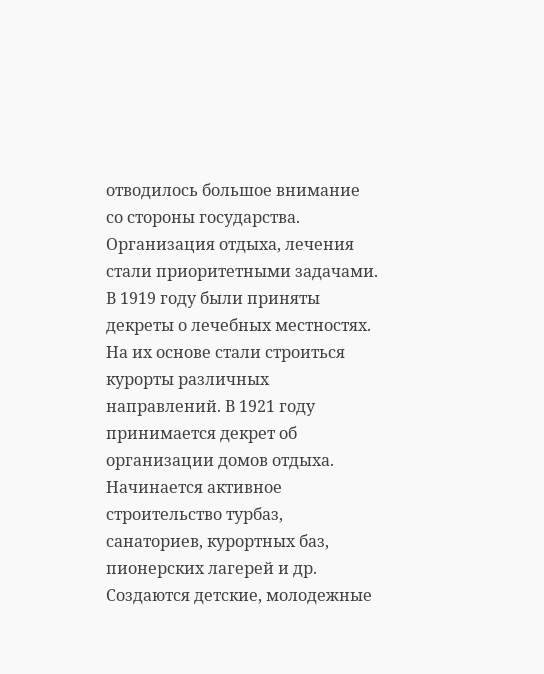отводилось большое внимание со стороны государства. Организация отдыха, лечения стали приоритетными задачами. В 1919 году были приняты декреты о лечебных местностях. На их основе стали строиться курорты различных направлений. В 1921 году принимается декрет об организации домов отдыха. Начинается активное строительство турбаз, санаториев, курортных баз, пионерских лагерей и др.
Создаются детские, молодежные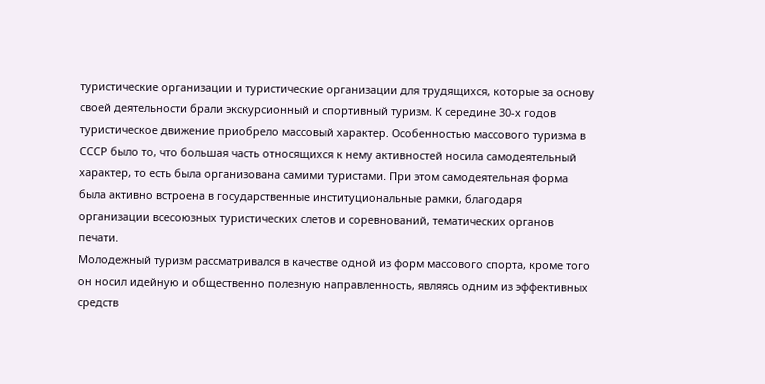туристические организации и туристические организации для трудящихся, которые за основу своей деятельности брали экскурсионный и спортивный туризм. К середине 30-х годов туристическое движение приобрело массовый характер. Особенностью массового туризма в СССР было то, что большая часть относящихся к нему активностей носила самодеятельный характер, то есть была организована самими туристами. При этом самодеятельная форма была активно встроена в государственные институциональные рамки, благодаря организации всесоюзных туристических слетов и соревнований, тематических органов печати.
Молодежный туризм рассматривался в качестве одной из форм массового спорта, кроме того он носил идейную и общественно полезную направленность, являясь одним из эффективных средств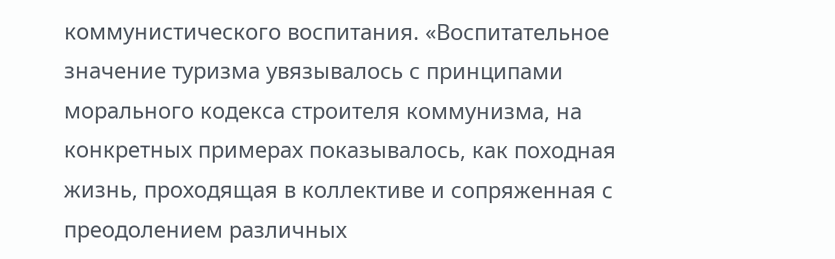коммунистического воспитания. «Воспитательное значение туризма увязывалось с принципами морального кодекса строителя коммунизма, на конкретных примерах показывалось, как походная жизнь, проходящая в коллективе и сопряженная с преодолением различных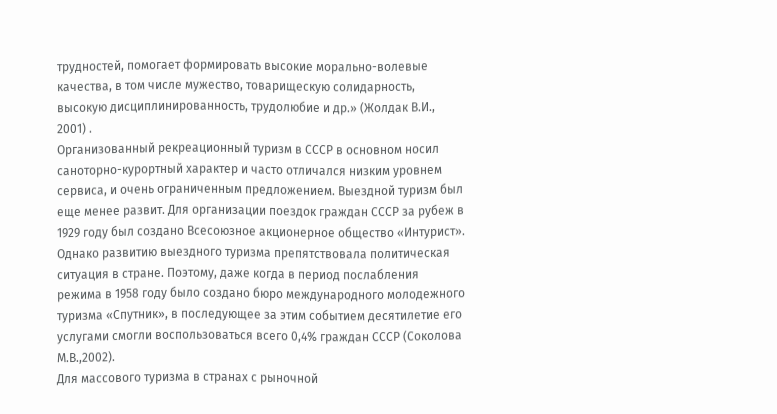трудностей, помогает формировать высокие морально-волевые качества, в том числе мужество, товарищескую солидарность, высокую дисциплинированность, трудолюбие и др.» (Жолдак В.И., 2001) .
Организованный рекреационный туризм в СССР в основном носил саноторно-курортный характер и часто отличался низким уровнем сервиса, и очень ограниченным предложением. Выездной туризм был еще менее развит. Для организации поездок граждан СССР за рубеж в 1929 году был создано Всесоюзное акционерное общество «Интурист». Однако развитию выездного туризма препятствовала политическая ситуация в стране. Поэтому, даже когда в период послабления режима в 1958 году было создано бюро международного молодежного туризма «Спутник», в последующее за этим событием десятилетие его услугами смогли воспользоваться всего 0,4% граждан СССР (Соколова М.В.,2002).
Для массового туризма в странах с рыночной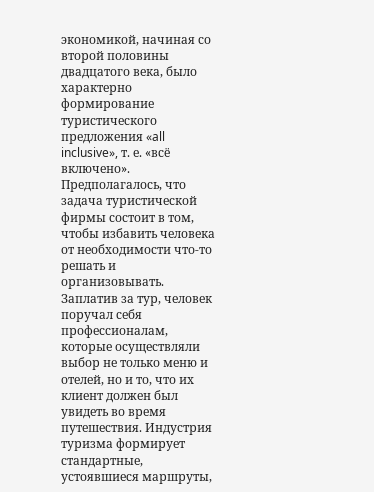экономикой, начиная со второй половины двадцатого века, было характерно формирование туристического предложения «all inclusive», т. е. «всё включено». Предполагалось, что задача туристической фирмы состоит в том, чтобы избавить человека от необходимости что-то решать и организовывать. Заплатив за тур, человек поручал себя профессионалам, которые осуществляли выбор не только меню и отелей, но и то, что их клиент должен был увидеть во время путешествия. Индустрия туризма формирует стандартные, устоявшиеся маршруты,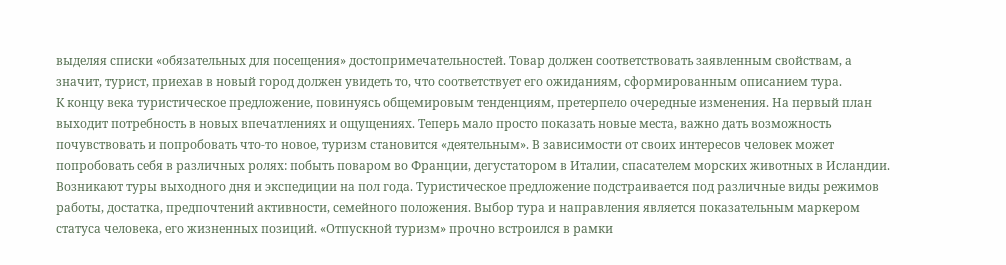выделяя списки «обязательных для посещения» достопримечательностей. Товар должен соответствовать заявленным свойствам, а значит, турист, приехав в новый город должен увидеть то, что соответствует его ожиданиям, сформированным описанием тура.
К концу века туристическое предложение, повинуясь общемировым тенденциям, претерпело очередные изменения. На первый план выходит потребность в новых впечатлениях и ощущениях. Теперь мало просто показать новые места, важно дать возможность почувствовать и попробовать что-то новое, туризм становится «деятельным». В зависимости от своих интересов человек может попробовать себя в различных ролях: побыть поваром во Франции, дегустатором в Италии, спасателем морских животных в Исландии. Возникают туры выходного дня и экспедиции на пол года. Туристическое предложение подстраивается под различные виды режимов работы, достатка, предпочтений активности, семейного положения. Выбор тура и направления является показательным маркером статуса человека, его жизненных позиций. «Отпускной туризм» прочно встроился в рамки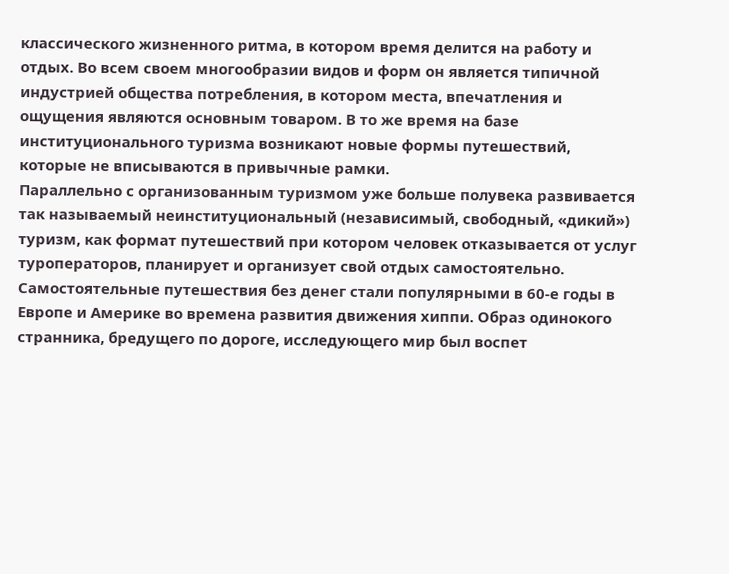классического жизненного ритма, в котором время делится на работу и отдых. Во всем своем многообразии видов и форм он является типичной индустрией общества потребления, в котором места, впечатления и ощущения являются основным товаром. В то же время на базе институционального туризма возникают новые формы путешествий, которые не вписываются в привычные рамки.
Параллельно с организованным туризмом уже больше полувека развивается так называемый неинституциональный (независимый, свободный, «дикий») туризм, как формат путешествий при котором человек отказывается от услуг туроператоров, планирует и организует свой отдых самостоятельно. Самостоятельные путешествия без денег стали популярными в 60-е годы в Европе и Америке во времена развития движения хиппи. Образ одинокого странника, бредущего по дороге, исследующего мир был воспет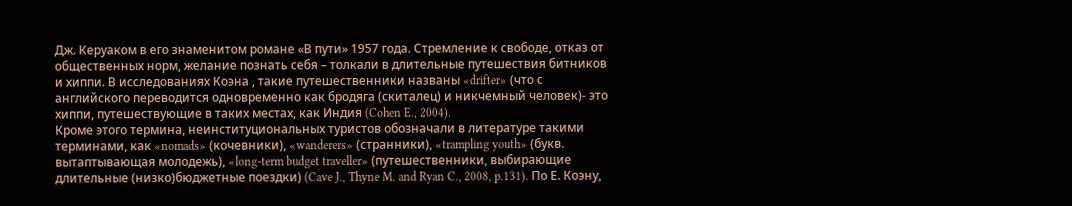Дж. Керуаком в его знаменитом романе «В пути» 1957 года. Стремление к свободе, отказ от общественных норм, желание познать себя – толкали в длительные путешествия битников и хиппи. В исследованиях Коэна , такие путешественники названы «drifter» (что с английского переводится одновременно как бродяга (скиталец) и никчемный человек)- это хиппи, путешествующие в таких местах, как Индия (Cohen E., 2004).
Кроме этого термина, неинституциональных туристов обозначали в литературе такими терминами, как «nomads» (кочевники), «wanderers» (странники), «trampling youth» (букв. вытаптывающая молодежь), «long-term budget traveller» (путешественники, выбирающие длительные (низко)бюджетные поездки) (Cave J., Thyne M. and Ryan C., 2008, p.131). По Е. Коэну,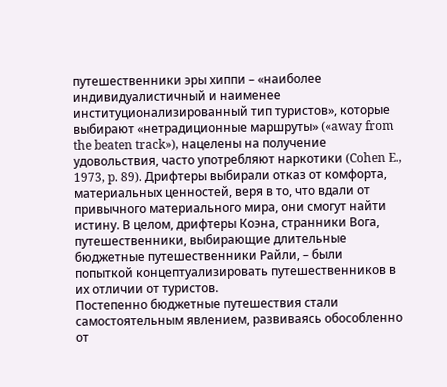путешественники эры хиппи – «наиболее индивидуалистичный и наименее институционализированный тип туристов», которые выбирают «нетрадиционные маршруты» («away from the beaten track»), нацелены на получение удовольствия, часто употребляют наркотики (Cohen E., 1973, p. 89). Дрифтеры выбирали отказ от комфорта, материальных ценностей, веря в то, что вдали от привычного материального мира, они смогут найти истину. В целом, дрифтеры Коэна, странники Вога, путешественники, выбирающие длительные бюджетные путешественники Райли, – были попыткой концептуализировать путешественников в их отличии от туристов.
Постепенно бюджетные путешествия стали самостоятельным явлением, развиваясь обособленно от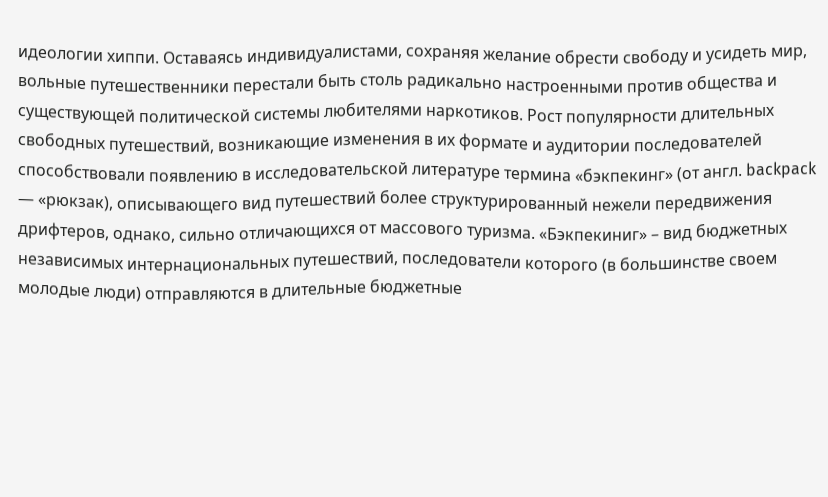идеологии хиппи. Оставаясь индивидуалистами, сохраняя желание обрести свободу и усидеть мир, вольные путешественники перестали быть столь радикально настроенными против общества и существующей политической системы любителями наркотиков. Рост популярности длительных свободных путешествий, возникающие изменения в их формате и аудитории последователей способствовали появлению в исследовательской литературе термина «бэкпекинг» (от англ. backpack — «рюкзак), описывающего вид путешествий более структурированный нежели передвижения дрифтеров, однако, сильно отличающихся от массового туризма. «Бэкпекиниг» – вид бюджетных независимых интернациональных путешествий, последователи которого (в большинстве своем молодые люди) отправляются в длительные бюджетные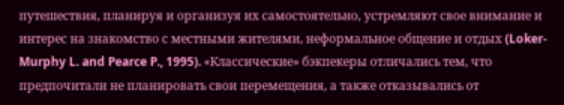путешествия, планируя и организуя их самостоятельно, устремляют свое внимание и интерес на знакомство с местными жителями, неформальное общение и отдых (Loker-Murphy L. and Pearce P., 1995). «Классические» бэкпекеры отличались тем, что предпочитали не планировать свои перемещения, а также отказывались от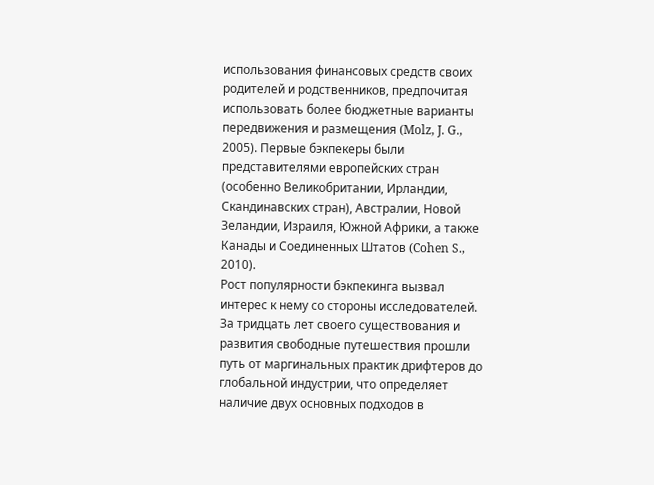использования финансовых средств своих родителей и родственников, предпочитая использовать более бюджетные варианты передвижения и размещения (Molz, J. G., 2005). Первые бэкпекеры были представителями европейских стран (особенно Великобритании, Ирландии, Скандинавских стран), Австралии, Новой Зеландии, Израиля, Южной Африки, а также Канады и Соединенных Штатов (Cohen S., 2010).
Рост популярности бэкпекинга вызвал интерес к нему со стороны исследователей. За тридцать лет своего существования и развития свободные путешествия прошли путь от маргинальных практик дрифтеров до глобальной индустрии, что определяет наличие двух основных подходов в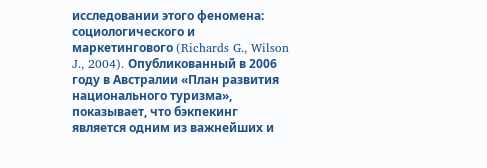исследовании этого феномена: социологического и маркетингового (Richards G., Wilson J., 2004). Опубликованный в 2006 году в Австралии «План развития национального туризма», показывает, что бэкпекинг является одним из важнейших и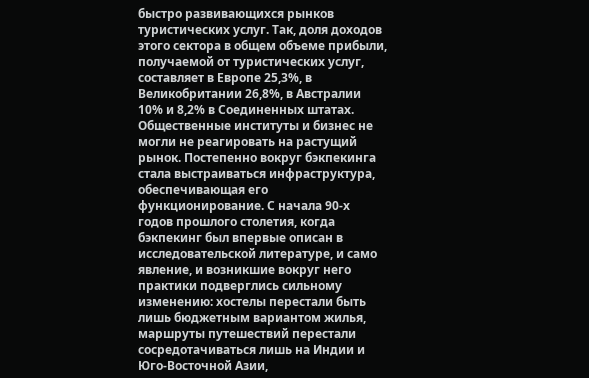быстро развивающихся рынков туристических услуг. Так, доля доходов этого сектора в общем объеме прибыли, получаемой от туристических услуг, составляет в Европе 25,3%, в Великобритании 26,8%, в Австралии 10% и 8,2% в Соединенных штатах.
Общественные институты и бизнес не могли не реагировать на растущий рынок. Постепенно вокруг бэкпекинга стала выстраиваться инфраструктура, обеспечивающая его функционирование. С начала 90‑х годов прошлого столетия, когда бэкпекинг был впервые описан в исследовательской литературе, и само явление, и возникшие вокруг него практики подверглись сильному изменению: хостелы перестали быть лишь бюджетным вариантом жилья, маршруты путешествий перестали сосредотачиваться лишь на Индии и Юго-Восточной Азии,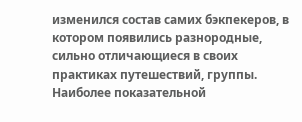изменился состав самих бэкпекеров, в котором появились разнородные, сильно отличающиеся в своих практиках путешествий, группы.
Наиболее показательной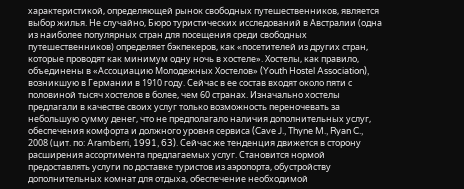характеристикой, определяющей рынок свободных путешественников, является выбор жилья. Не случайно, Бюро туристических исследований в Австралии (одна из наиболее популярных стран для посещения среди свободных путешественников) определяет бэкпекеров, как «посетителей из других стран, которые проводят как минимум одну ночь в хостеле». Хостелы, как правило, объединены в «Ассоциацию Молодежных Хостелов» (Youth Hostel Association), возникшую в Германии в 1910 году. Сейчас в ее состав входят около пяти с половиной тысяч хостелов в более, чем 60 странах. Изначально хостелы предлагали в качестве своих услуг только возможность переночевать за небольшую сумму денег, что не предполагало наличия дополнительных услуг, обеспечения комфорта и должного уровня сервиса (Cave J., Thyne M., Ryan C., 2008 (цит. по: Aramberri, 1991, 63). Сейчас же тенденция движется в сторону расширения ассортимента предлагаемых услуг. Становится нормой предоставлять услуги по доставке туристов из аэропорта, обустройству дополнительных комнат для отдыха, обеспечение необходимой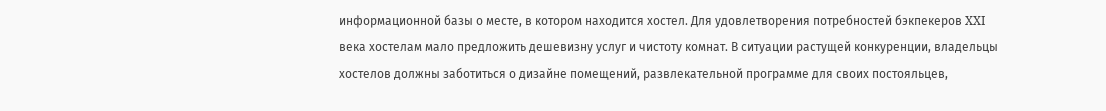информационной базы о месте, в котором находится хостел. Для удовлетворения потребностей бэкпекеров XXI века хостелам мало предложить дешевизну услуг и чистоту комнат. В ситуации растущей конкуренции, владельцы хостелов должны заботиться о дизайне помещений, развлекательной программе для своих постояльцев,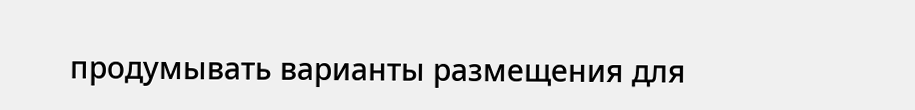продумывать варианты размещения для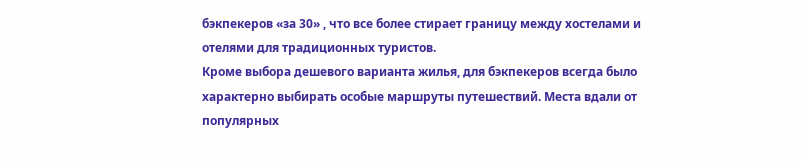бэкпекеров «за 30» , что все более стирает границу между хостелами и отелями для традиционных туристов.
Кроме выбора дешевого варианта жилья, для бэкпекеров всегда было характерно выбирать особые маршруты путешествий. Места вдали от популярных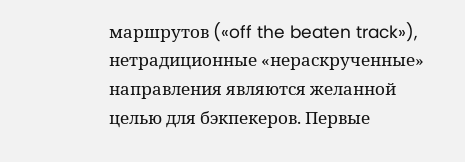маршрутов («off the beaten track»), нетрадиционные «нераскрученные» направления являются желанной целью для бэкпекеров. Первые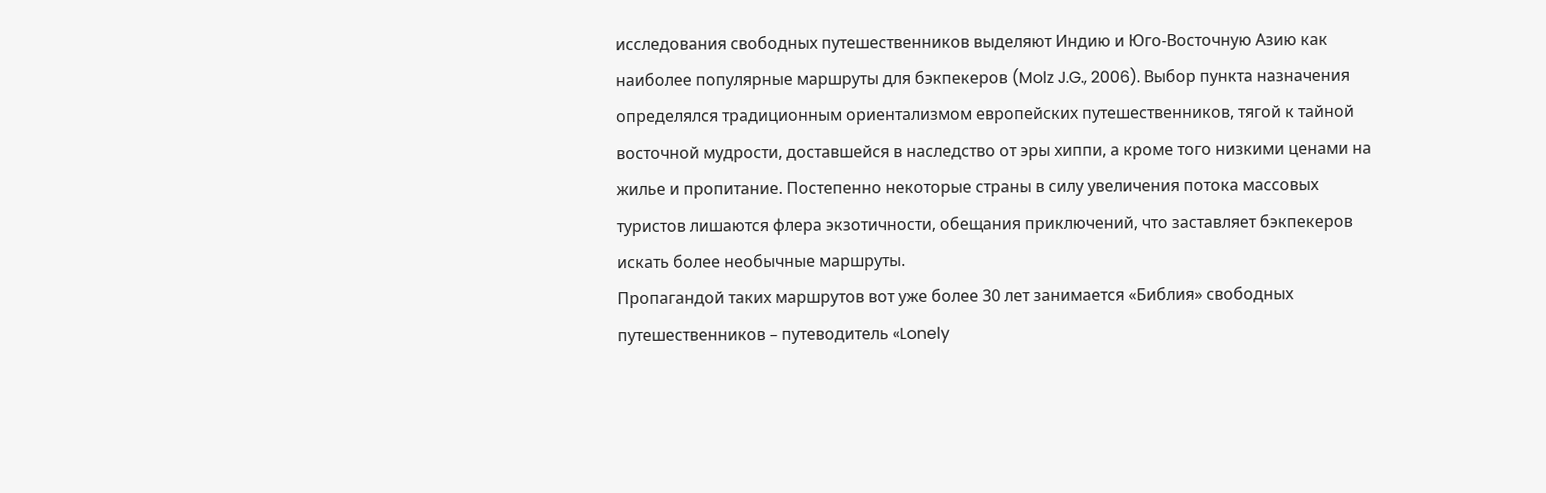исследования свободных путешественников выделяют Индию и Юго-Восточную Азию как наиболее популярные маршруты для бэкпекеров (Molz J.G., 2006). Выбор пункта назначения определялся традиционным ориентализмом европейских путешественников, тягой к тайной восточной мудрости, доставшейся в наследство от эры хиппи, а кроме того низкими ценами на жилье и пропитание. Постепенно некоторые страны в силу увеличения потока массовых туристов лишаются флера экзотичности, обещания приключений, что заставляет бэкпекеров искать более необычные маршруты.
Пропагандой таких маршрутов вот уже более 30 лет занимается «Библия» свободных путешественников – путеводитель «Lonely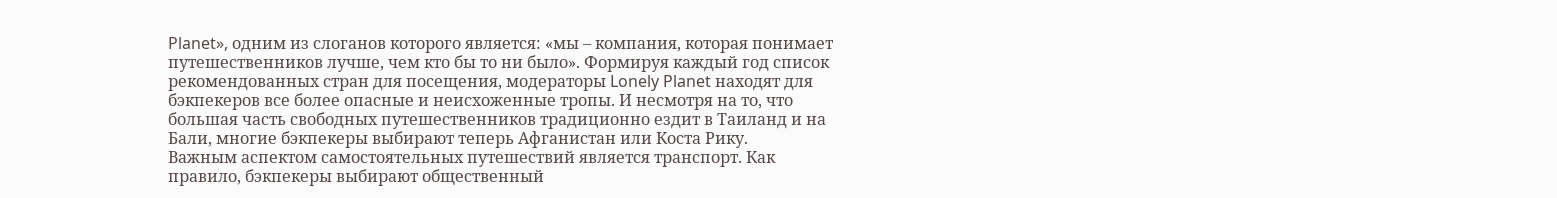Planet», одним из слоганов которого является: «мы – компания, которая понимает путешественников лучше, чем кто бы то ни было». Формируя каждый год список рекомендованных стран для посещения, модераторы Lonely Planet находят для бэкпекеров все более опасные и неисхоженные тропы. И несмотря на то, что большая часть свободных путешественников традиционно ездит в Таиланд и на Бали, многие бэкпекеры выбирают теперь Афганистан или Коста Рику.
Важным аспектом самостоятельных путешествий является транспорт. Как правило, бэкпекеры выбирают общественный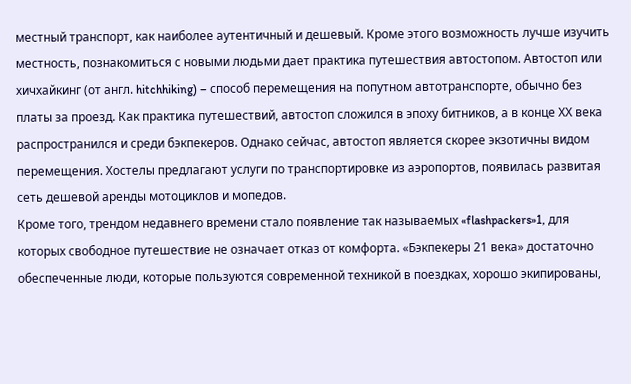местный транспорт, как наиболее аутентичный и дешевый. Кроме этого возможность лучше изучить местность, познакомиться с новыми людьми дает практика путешествия автостопом. Автостоп или хичхайкинг (от англ. hitchhiking) – способ перемещения на попутном автотранспорте, обычно без платы за проезд. Как практика путешествий, автостоп сложился в эпоху битников, а в конце ХХ века распространился и среди бэкпекеров. Однако сейчас, автостоп является скорее экзотичны видом перемещения. Хостелы предлагают услуги по транспортировке из аэропортов, появилась развитая сеть дешевой аренды мотоциклов и мопедов.
Кроме того, трендом недавнего времени стало появление так называемых «flashpackers»1, для которых свободное путешествие не означает отказ от комфорта. «Бэкпекеры 21 века» достаточно обеспеченные люди, которые пользуются современной техникой в поездках, хорошо экипированы,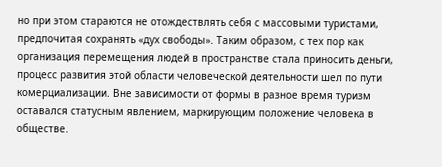но при этом стараются не отождествлять себя с массовыми туристами, предпочитая сохранять «дух свободы». Таким образом, с тех пор как организация перемещения людей в пространстве стала приносить деньги, процесс развития этой области человеческой деятельности шел по пути комерциализации. Вне зависимости от формы в разное время туризм оставался статусным явлением, маркирующим положение человека в обществе.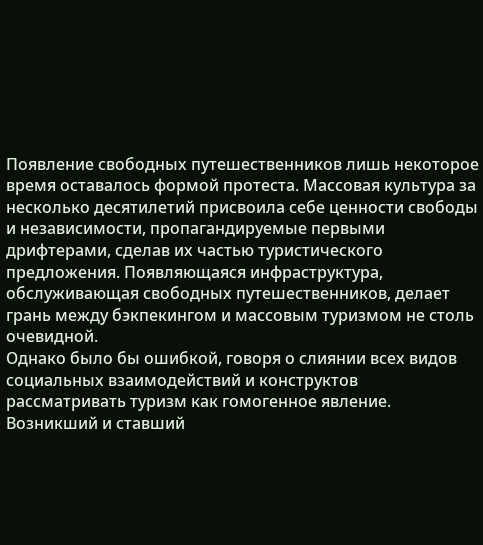Появление свободных путешественников лишь некоторое время оставалось формой протеста. Массовая культура за несколько десятилетий присвоила себе ценности свободы и независимости, пропагандируемые первыми дрифтерами, сделав их частью туристического предложения. Появляющаяся инфраструктура, обслуживающая свободных путешественников, делает грань между бэкпекингом и массовым туризмом не столь очевидной.
Однако было бы ошибкой, говоря о слиянии всех видов социальных взаимодействий и конструктов рассматривать туризм как гомогенное явление. Возникший и ставший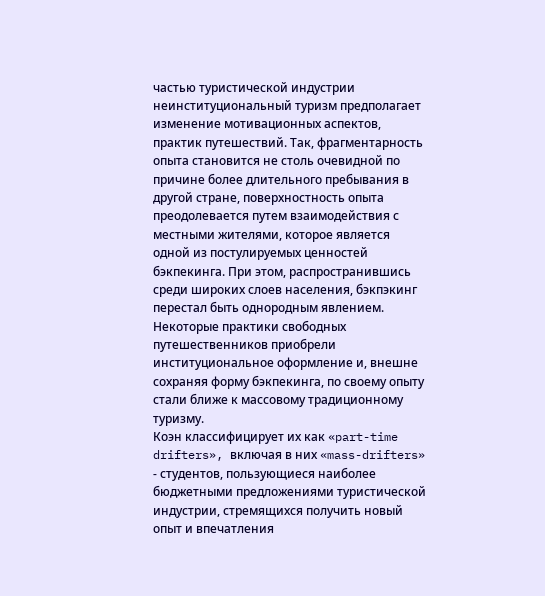частью туристической индустрии неинституциональный туризм предполагает изменение мотивационных аспектов, практик путешествий. Так, фрагментарность опыта становится не столь очевидной по причине более длительного пребывания в другой стране, поверхностность опыта преодолевается путем взаимодействия с местными жителями, которое является одной из постулируемых ценностей бэкпекинга. При этом, распространившись среди широких слоев населения, бэкпэкинг перестал быть однородным явлением. Некоторые практики свободных путешественников приобрели институциональное оформление и, внешне сохраняя форму бэкпекинга, по своему опыту стали ближе к массовому традиционному туризму.
Коэн классифицирует их как «part-time drifters», включая в них «mass-drifters» - студентов, пользующиеся наиболее бюджетными предложениями туристической индустрии, стремящихся получить новый опыт и впечатления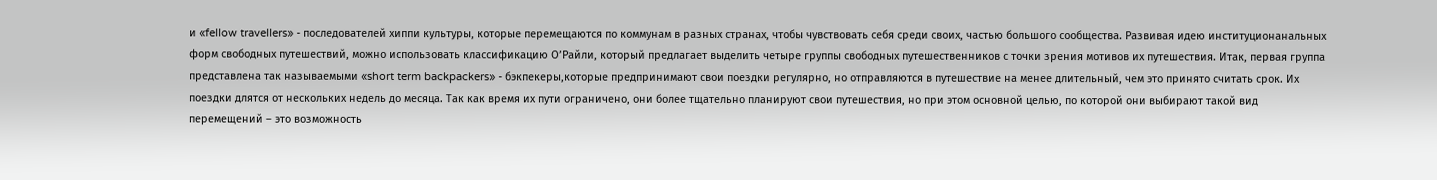и «fellow travellers» - последователей хиппи культуры, которые перемещаются по коммунам в разных странах, чтобы чувствовать себя среди своих, частью большого сообщества. Развивая идею институционанальных форм свободных путешествий, можно использовать классификацию О’Райли, который предлагает выделить четыре группы свободных путешественников с точки зрения мотивов их путешествия. Итак, первая группа представлена так называемыми «short term backpackers» - бэкпекеры,которые предпринимают свои поездки регулярно, но отправляются в путешествие на менее длительный, чем это принято считать срок. Их поездки длятся от нескольких недель до месяца. Так как время их пути ограничено, они более тщательно планируют свои путешествия, но при этом основной целью, по которой они выбирают такой вид перемещений – это возможность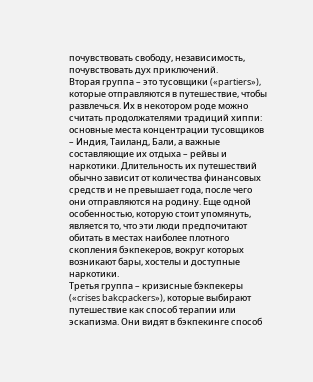почувствовать свободу, независимость, почувствовать дух приключений.
Вторая группа – это тусовщики («partiers»), которые отправляются в путешествие, чтобы развлечься. Их в некотором роде можно считать продолжателями традиций хиппи: основные места концентрации тусовщиков – Индия, Таиланд, Бали, а важные составляющие их отдыха – рейвы и наркотики. Длительность их путешествий обычно зависит от количества финансовых средств и не превышает года, после чего они отправляются на родину. Еще одной особенностью, которую стоит упомянуть, является то, что эти люди предпочитают обитать в местах наиболее плотного скопления бэкпекеров, вокруг которых возникают бары, хостелы и доступные наркотики.
Третья группа – кризисные бэкпекеры («crises bakcpackers»), которые выбирают путешествие как способ терапии или эскапизма. Они видят в бэкпекинге способ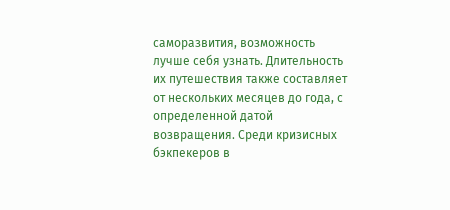саморазвития, возможность лучше себя узнать. Длительность их путешествия также составляет от нескольких месяцев до года, с определенной датой возвращения. Среди кризисных бэкпекеров в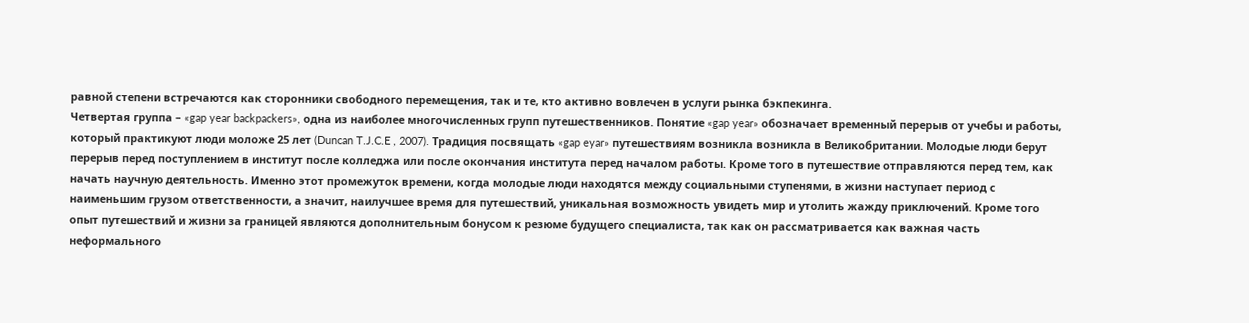равной степени встречаются как сторонники свободного перемещения, так и те, кто активно вовлечен в услуги рынка бэкпекинга.
Четвертая группа – «gap year backpackers», одна из наиболее многочисленных групп путешественников. Понятие «gap year» обозначает временный перерыв от учебы и работы, который практикуют люди моложе 25 лет (Duncan T.J.C.E , 2007). Традиция посвящать «gap eyar» путешествиям возникла возникла в Великобритании. Молодые люди берут перерыв перед поступлением в институт после колледжа или после окончания института перед началом работы. Кроме того в путешествие отправляются перед тем, как начать научную деятельность. Именно этот промежуток времени, когда молодые люди находятся между социальными ступенями, в жизни наступает период с наименьшим грузом ответственности, а значит, наилучшее время для путешествий, уникальная возможность увидеть мир и утолить жажду приключений. Кроме того опыт путешествий и жизни за границей являются дополнительным бонусом к резюме будущего специалиста, так как он рассматривается как важная часть неформального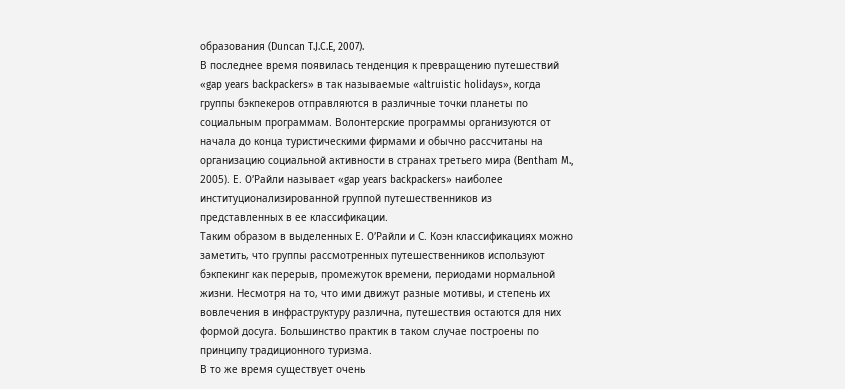образования (Duncan T.J.C.E, 2007).
В последнее время появилась тенденция к превращению путешествий «gap years backpackers» в так называемые «altruistic holidays», когда группы бэкпекеров отправляются в различные точки планеты по социальным программам. Волонтерские программы организуются от начала до конца туристическими фирмами и обычно рассчитаны на организацию социальной активности в странах третьего мира (Bentham M., 2005). Е. O’Райли называет «gap years backpackers» наиболее институционализированной группой путешественников из представленных в ее классификации.
Таким образом в выделенных Е. O’Райли и С. Коэн классификациях можно заметить, что группы рассмотренных путешественников используют бэкпекинг как перерыв, промежуток времени, периодами нормальной жизни. Несмотря на то, что ими движут разные мотивы, и степень их вовлечения в инфраструктуру различна, путешествия остаются для них формой досуга. Большинство практик в таком случае построены по принципу традиционного туризма.
В то же время существует очень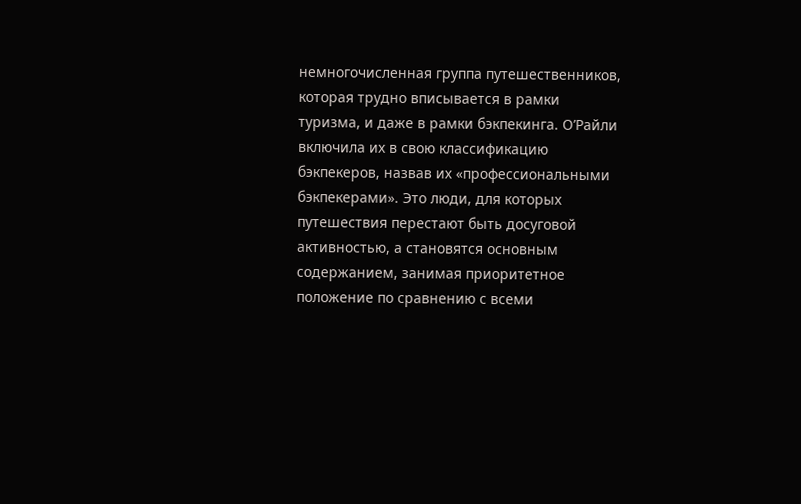немногочисленная группа путешественников, которая трудно вписывается в рамки туризма, и даже в рамки бэкпекинга. О’Райли включила их в свою классификацию бэкпекеров, назвав их «профессиональными бэкпекерами». Это люди, для которых путешествия перестают быть досуговой активностью, а становятся основным содержанием, занимая приоритетное положение по сравнению с всеми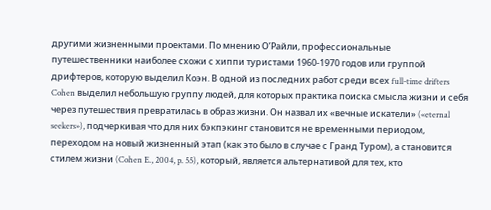другими жизненными проектами. По мнению О’Райли, профессиональные путешественники наиболее схожи с хиппи туристами 1960-1970 годов или группой дрифтеров, которую выделил Коэн. В одной из последних работ среди всех full-time drifters Cohen выделил небольшую группу людей, для которых практика поиска смысла жизни и себя через путешествия превратилась в образ жизни. Он назвал их «вечные искатели» («eternal seekers»), подчеркивая что для них бэкпэкинг становится не временными периодом, переходом на новый жизненный этап (как это было в случае с Гранд Туром), а становится стилем жизни (Cohen E., 2004, p. 55), который, является альтернативой для тех, кто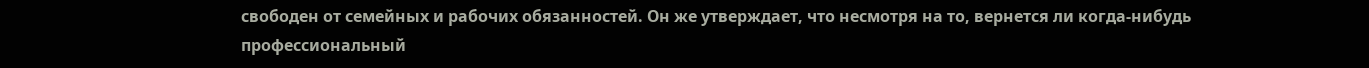свободен от семейных и рабочих обязанностей. Он же утверждает, что несмотря на то, вернется ли когда-нибудь профессиональный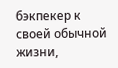бэкпекер к своей обычной жизни,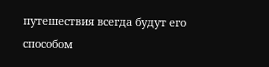путешествия всегда будут его способом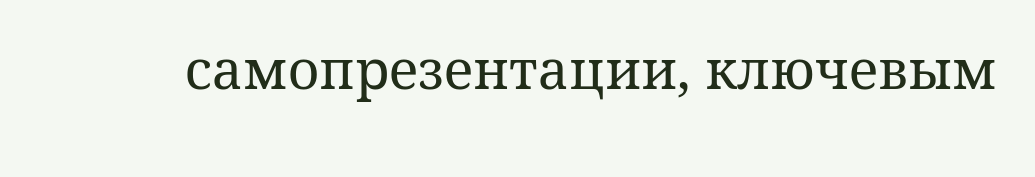самопрезентации, ключевым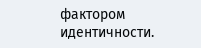фактором идентичности.